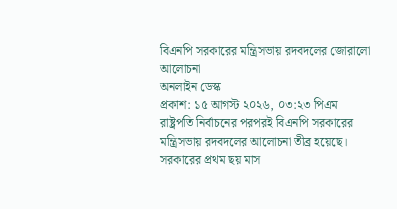বিএনপি সরকারের মন্ত্রিসভায় রদবদলের জোরালো আলোচনা
অনলাইন ডেস্ক
প্রকাশ: ১৫ আগস্ট ২০২৬, ০৩:২৩ পিএম
রাষ্ট্রপতি নির্বাচনের পরপরই বিএনপি সরকারের মন্ত্রিসভায় রদবদলের আলোচনা তীব্র হয়েছে। সরকারের প্রথম ছয় মাস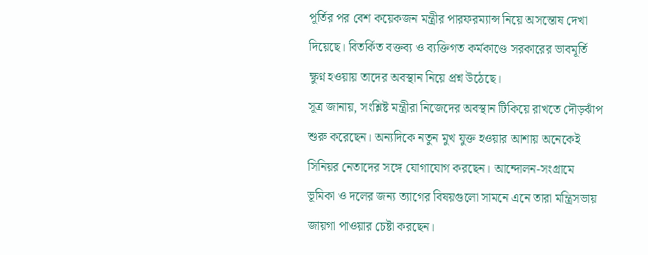পূর্তির পর বেশ কয়েকজন মন্ত্রীর পারফরম্যান্স নিয়ে অসন্তোষ দেখা দিয়েছে। বিতর্কিত বক্তব্য ও ব্যক্তিগত কর্মকাণ্ডে সরকারের ভাবমূর্তি ক্ষুণ্ন হওয়ায় তাদের অবস্থান নিয়ে প্রশ্ন উঠেছে।
সূত্র জানায়, সংশ্লিষ্ট মন্ত্রীরা নিজেদের অবস্থান টিকিয়ে রাখতে দৌড়ঝাঁপ শুরু করেছেন। অন্যদিকে নতুন মুখ যুক্ত হওয়ার আশায় অনেকেই সিনিয়র নেতাদের সঙ্গে যোগাযোগ করছেন। আন্দোলন-সংগ্রামে ভূমিকা ও দলের জন্য ত্যাগের বিষয়গুলো সামনে এনে তারা মন্ত্রিসভায় জায়গা পাওয়ার চেষ্টা করছেন।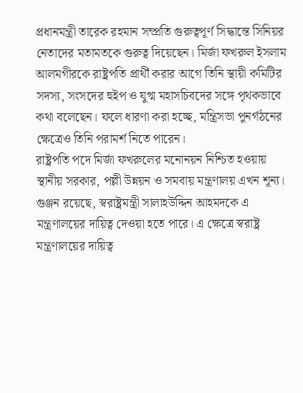প্রধানমন্ত্রী তারেক রহমান সম্প্রতি গুরুত্বপূর্ণ সিদ্ধান্তে সিনিয়র নেতাদের মতামতকে গুরুত্ব দিয়েছেন। মির্জা ফখরুল ইসলাম আলমগীরকে রাষ্ট্রপতি প্রার্থী করার আগে তিনি স্থায়ী কমিটির সদস্য, সংসদের হুইপ ও যুগ্ম মহাসচিবদের সঙ্গে পৃথকভাবে কথা বলেছেন। ফলে ধারণা করা হচ্ছে, মন্ত্রিসভা পুনর্গঠনের ক্ষেত্রেও তিনি পরামর্শ নিতে পারেন।
রাষ্ট্রপতি পদে মির্জা ফখরুলের মনোনয়ন নিশ্চিত হওয়ায় স্থানীয় সরকার, পল্লী উন্নয়ন ও সমবায় মন্ত্রণালয় এখন শূন্য। গুঞ্জন রয়েছে, স্বরাষ্ট্রমন্ত্রী সালাহউদ্দিন আহমদকে এ মন্ত্রণালয়ের দায়িত্ব দেওয়া হতে পারে। এ ক্ষেত্রে স্বরাষ্ট্র মন্ত্রণালয়ের দায়িত্ব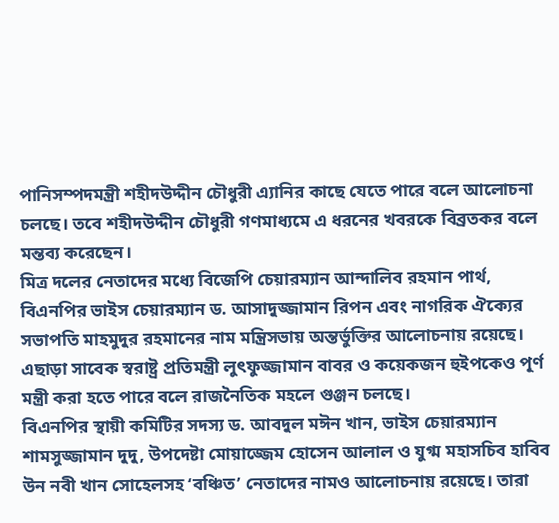পানিসম্পদমন্ত্রী শহীদউদ্দীন চৌধুরী এ্যানির কাছে যেতে পারে বলে আলোচনা চলছে। তবে শহীদউদ্দীন চৌধুরী গণমাধ্যমে এ ধরনের খবরকে বিব্রতকর বলে মন্তব্য করেছেন।
মিত্র দলের নেতাদের মধ্যে বিজেপি চেয়ারম্যান আন্দালিব রহমান পার্থ, বিএনপির ভাইস চেয়ারম্যান ড. আসাদুজ্জামান রিপন এবং নাগরিক ঐক্যের সভাপতি মাহমুদুর রহমানের নাম মন্ত্রিসভায় অন্তর্ভুক্তির আলোচনায় রয়েছে। এছাড়া সাবেক স্বরাষ্ট্র প্রতিমন্ত্রী লুৎফুজ্জামান বাবর ও কয়েকজন হুইপকেও পূর্ণ মন্ত্রী করা হতে পারে বলে রাজনৈতিক মহলে গুঞ্জন চলছে।
বিএনপির স্থায়ী কমিটির সদস্য ড. আবদুল মঈন খান, ভাইস চেয়ারম্যান শামসুজ্জামান দুদু, উপদেষ্টা মোয়াজ্জেম হোসেন আলাল ও যুগ্ম মহাসচিব হাবিব উন নবী খান সোহেলসহ ‘বঞ্চিত’ নেতাদের নামও আলোচনায় রয়েছে। তারা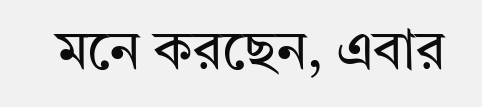মনে করছেন, এবার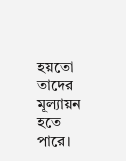হয়তো তাদের মূল্যায়ন হতে পারে।